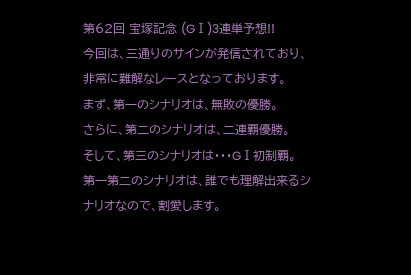第62回 宝塚記念 (GⅠ)3連単予想!!
今回は、三通りのサインが発信されており、非常に難解なレースとなっております。
まず、第一のシナリオは、無敗の優勝。
さらに、第二のシナリオは、二連覇優勝。
そして、第三のシナリオは・・・GⅠ初制覇。
第一第二のシナリオは、誰でも理解出来るシナリオなので、割愛します。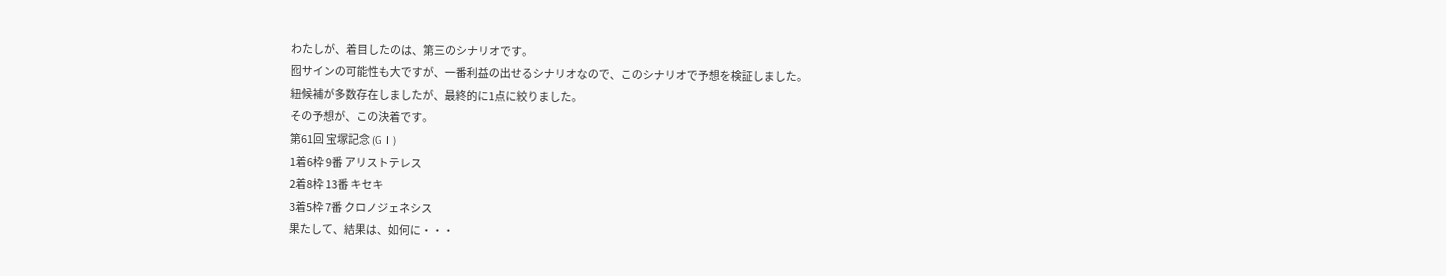わたしが、着目したのは、第三のシナリオです。
囮サインの可能性も大ですが、一番利益の出せるシナリオなので、このシナリオで予想を検証しました。
紐候補が多数存在しましたが、最終的に1点に絞りました。
その予想が、この決着です。
第61回 宝塚記念 (GⅠ)
1着6枠 9番 アリストテレス
2着8枠 13番 キセキ
3着5枠 7番 クロノジェネシス
果たして、結果は、如何に・・・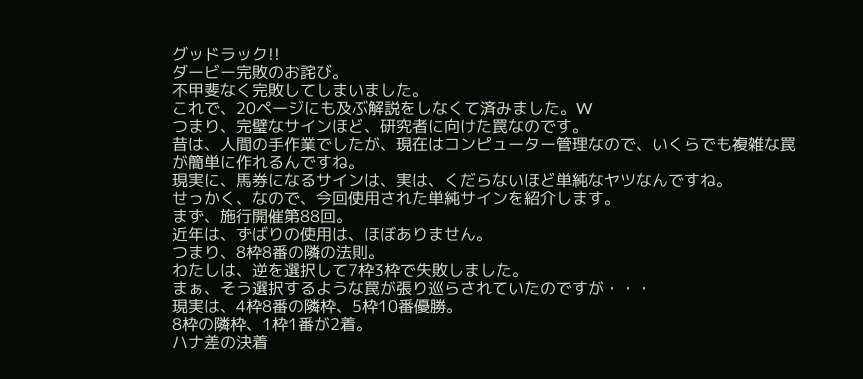グッドラック!!
ダービー完敗のお詫び。
不甲斐なく完敗してしまいました。
これで、20ページにも及ぶ解説をしなくて済みました。W
つまり、完璧なサインほど、研究者に向けた罠なのです。
昔は、人間の手作業でしたが、現在はコンピューター管理なので、いくらでも複雑な罠が簡単に作れるんですね。
現実に、馬券になるサインは、実は、くだらないほど単純なヤツなんですね。
せっかく、なので、今回使用された単純サインを紹介します。
まず、施行開催第88回。
近年は、ずばりの使用は、ほぼありません。
つまり、8枠8番の隣の法則。
わたしは、逆を選択して7枠3枠で失敗しました。
まぁ、そう選択するような罠が張り巡らされていたのですが・・・
現実は、4枠8番の隣枠、5枠10番優勝。
8枠の隣枠、1枠1番が2着。
ハナ差の決着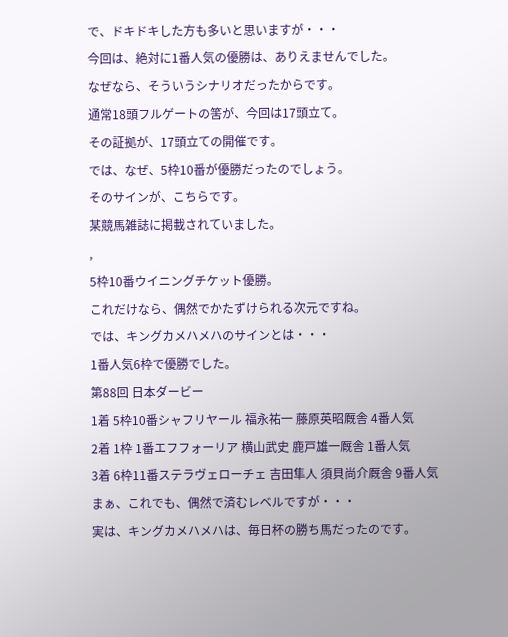で、ドキドキした方も多いと思いますが・・・
今回は、絶対に1番人気の優勝は、ありえませんでした。
なぜなら、そういうシナリオだったからです。
通常18頭フルゲートの筈が、今回は17頭立て。
その証拠が、17頭立ての開催です。
では、なぜ、5枠10番が優勝だったのでしょう。
そのサインが、こちらです。
某競馬雑誌に掲載されていました。
,
5枠10番ウイニングチケット優勝。
これだけなら、偶然でかたずけられる次元ですね。
では、キングカメハメハのサインとは・・・
1番人気6枠で優勝でした。
第88回 日本ダービー
1着 5枠10番シャフリヤール 福永祐一 藤原英昭厩舎 4番人気
2着 1枠 1番エフフォーリア 横山武史 鹿戸雄一厩舎 1番人気
3着 6枠11番ステラヴェローチェ 吉田隼人 須貝尚介厩舎 9番人気
まぁ、これでも、偶然で済むレベルですが・・・
実は、キングカメハメハは、毎日杯の勝ち馬だったのです。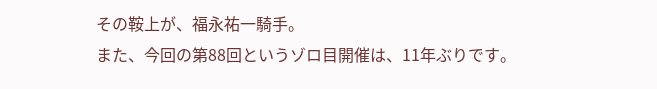その鞍上が、福永祐一騎手。
また、今回の第88回というゾロ目開催は、11年ぶりです。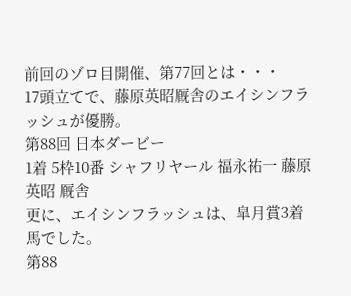前回のゾロ目開催、第77回とは・・・
17頭立てで、藤原英昭厩舎のエイシンフラッシュが優勝。
第88回 日本ダービー
1着 5枠10番 シャフリヤール 福永祐一 藤原英昭 厩舎
更に、エイシンフラッシュは、皐月賞3着馬でした。
第88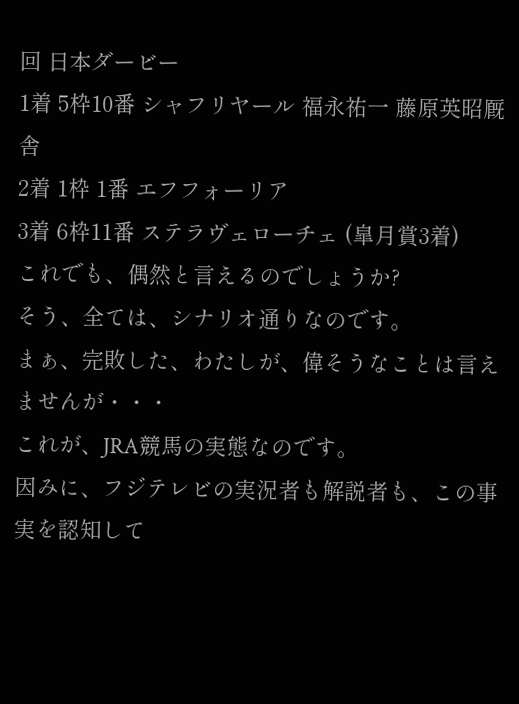回 日本ダービー
1着 5枠10番 シャフリヤール 福永祐一 藤原英昭厩舎
2着 1枠 1番 エフフォーリア
3着 6枠11番 ステラヴェローチェ (皐月賞3着)
これでも、偶然と言えるのでしょうか?
そう、全ては、シナリオ通りなのです。
まぁ、完敗した、わたしが、偉そうなことは言えませんが・・・
これが、JRA競馬の実態なのです。
因みに、フジテレビの実況者も解説者も、この事実を認知して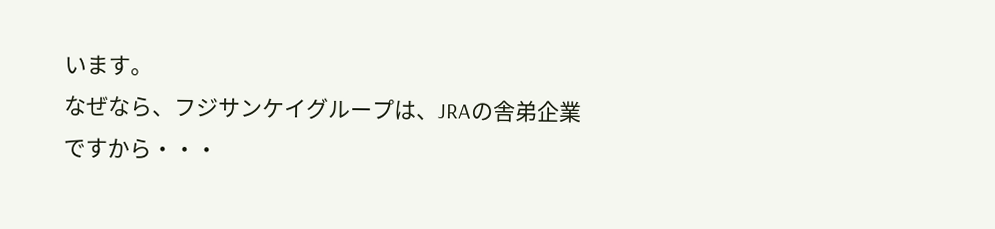います。
なぜなら、フジサンケイグループは、JRAの舎弟企業ですから・・・